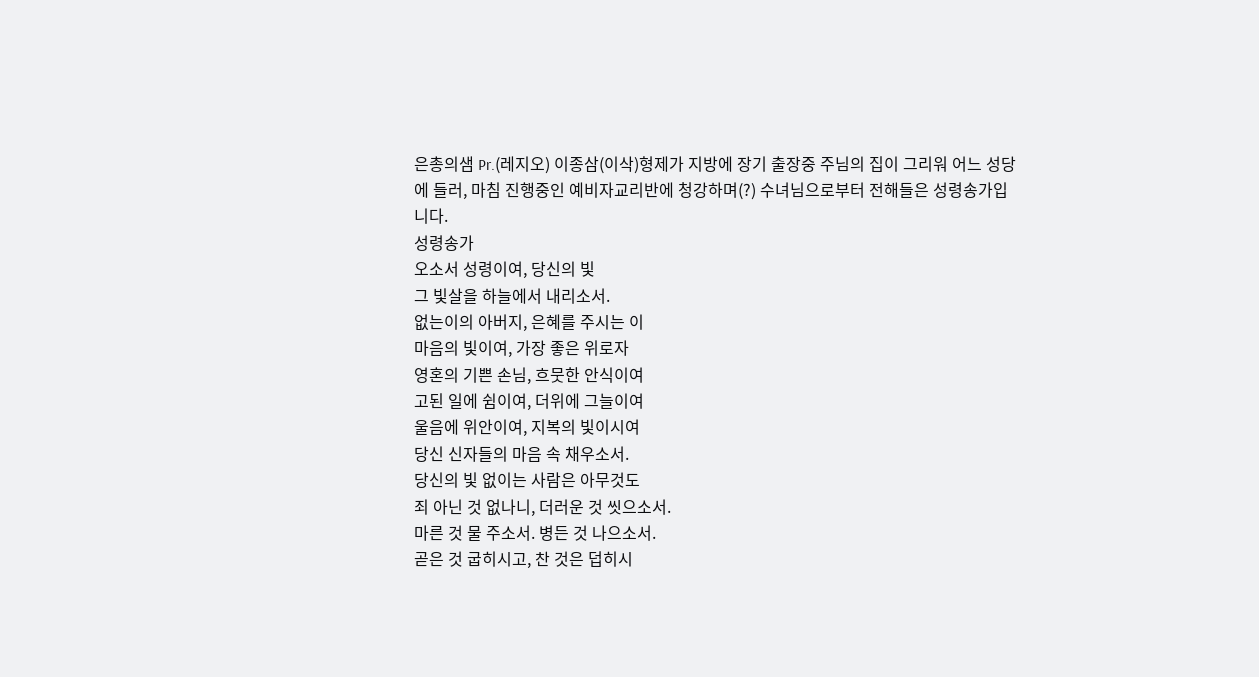은총의샘 Pr.(레지오) 이종삼(이삭)형제가 지방에 장기 출장중 주님의 집이 그리워 어느 성당에 들러, 마침 진행중인 예비자교리반에 청강하며(?) 수녀님으로부터 전해들은 성령송가입니다.
성령송가
오소서 성령이여, 당신의 빛
그 빛살을 하늘에서 내리소서.
없는이의 아버지, 은혜를 주시는 이
마음의 빛이여, 가장 좋은 위로자
영혼의 기쁜 손님, 흐뭇한 안식이여
고된 일에 쉼이여, 더위에 그늘이여
울음에 위안이여, 지복의 빛이시여
당신 신자들의 마음 속 채우소서.
당신의 빛 없이는 사람은 아무것도
죄 아닌 것 없나니, 더러운 것 씻으소서.
마른 것 물 주소서. 병든 것 나으소서.
곧은 것 굽히시고, 찬 것은 덥히시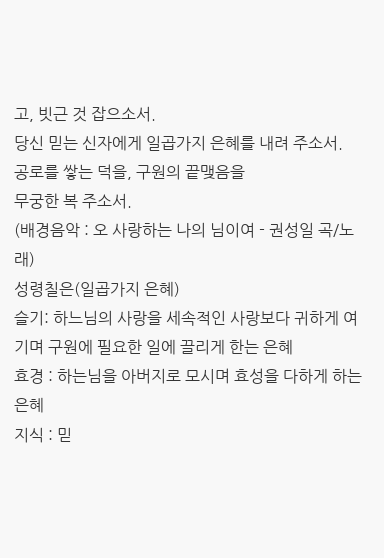고, 빗근 것 잡으소서.
당신 믿는 신자에게 일곱가지 은혜를 내려 주소서.
공로를 쌓는 덕을, 구원의 끝맺음을
무궁한 복 주소서.
(배경음악 : 오 사랑하는 나의 님이여 - 권성일 곡/노래)
성령칠은(일곱가지 은혜)
슬기: 하느님의 사랑을 세속적인 사랑보다 귀하게 여기며 구원에 필요한 일에 끌리게 한는 은혜
효경 : 하는님을 아버지로 모시며 효성을 다하게 하는 은혜
지식 : 믿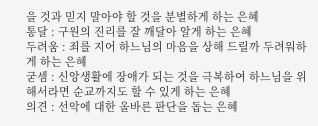을 것과 믿지 말아야 할 것을 분별하게 하는 은혜
통달 : 구원의 진리를 잘 깨달아 알게 하는 은혜
두려움 : 죄를 지어 하느님의 마음을 상해 드릴까 두려워하게 하는 은혜
굳셈 : 신앙생활에 장애가 되는 것을 극복하여 하느님을 위해서라면 순교까지도 할 수 있게 하는 은혜
의견 : 선악에 대한 올바른 판단을 돕는 은혜